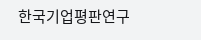한국기업평판연구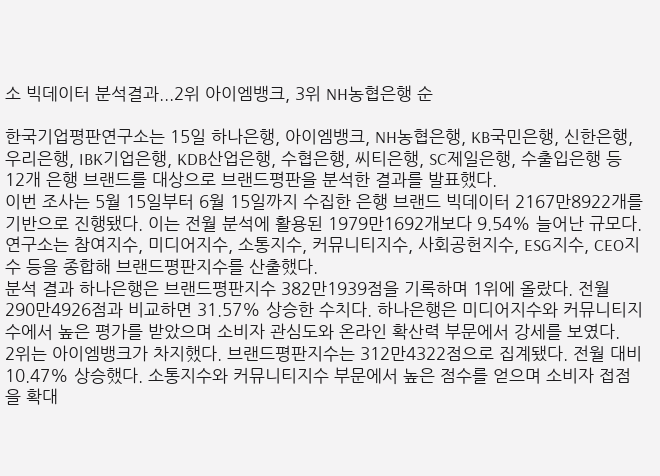소 빅데이터 분석결과...2위 아이엠뱅크, 3위 NH농협은행 순

한국기업평판연구소는 15일 하나은행, 아이엠뱅크, NH농협은행, KB국민은행, 신한은행, 우리은행, IBK기업은행, KDB산업은행, 수협은행, 씨티은행, SC제일은행, 수출입은행 등 12개 은행 브랜드를 대상으로 브랜드평판을 분석한 결과를 발표했다.
이번 조사는 5월 15일부터 6월 15일까지 수집한 은행 브랜드 빅데이터 2167만8922개를 기반으로 진행됐다. 이는 전월 분석에 활용된 1979만1692개보다 9.54% 늘어난 규모다. 연구소는 참여지수, 미디어지수, 소통지수, 커뮤니티지수, 사회공헌지수, ESG지수, CEO지수 등을 종합해 브랜드평판지수를 산출했다.
분석 결과 하나은행은 브랜드평판지수 382만1939점을 기록하며 1위에 올랐다. 전월 290만4926점과 비교하면 31.57% 상승한 수치다. 하나은행은 미디어지수와 커뮤니티지수에서 높은 평가를 받았으며 소비자 관심도와 온라인 확산력 부문에서 강세를 보였다.
2위는 아이엠뱅크가 차지했다. 브랜드평판지수는 312만4322점으로 집계됐다. 전월 대비 10.47% 상승했다. 소통지수와 커뮤니티지수 부문에서 높은 점수를 얻으며 소비자 접점을 확대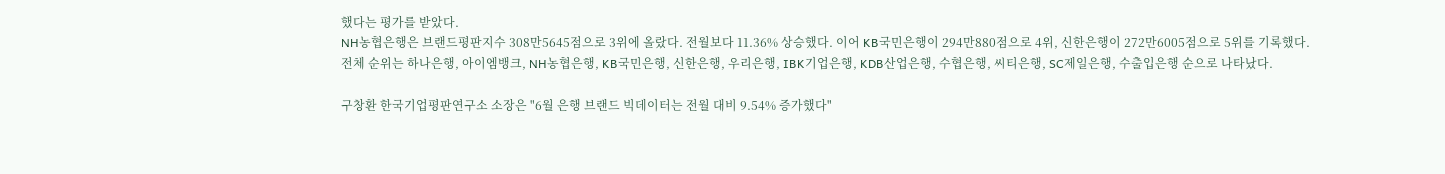했다는 평가를 받았다.
NH농협은행은 브랜드평판지수 308만5645점으로 3위에 올랐다. 전월보다 11.36% 상승했다. 이어 KB국민은행이 294만880점으로 4위, 신한은행이 272만6005점으로 5위를 기록했다.
전체 순위는 하나은행, 아이엠뱅크, NH농협은행, KB국민은행, 신한은행, 우리은행, IBK기업은행, KDB산업은행, 수협은행, 씨티은행, SC제일은행, 수출입은행 순으로 나타났다.

구창환 한국기업평판연구소 소장은 "6월 은행 브랜드 빅데이터는 전월 대비 9.54% 증가했다"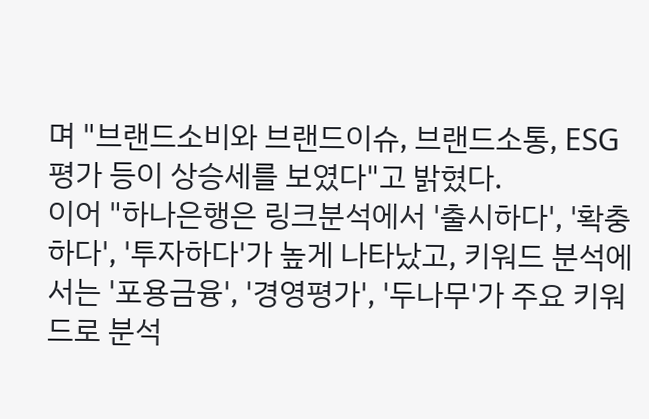며 "브랜드소비와 브랜드이슈, 브랜드소통, ESG평가 등이 상승세를 보였다"고 밝혔다.
이어 "하나은행은 링크분석에서 '출시하다', '확충하다', '투자하다'가 높게 나타났고, 키워드 분석에서는 '포용금융', '경영평가', '두나무'가 주요 키워드로 분석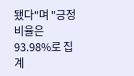됐다"며 "긍정비율은 93.98%로 집계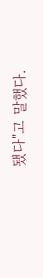됐다"고 말했다.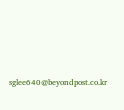sglee640@beyondpost.co.kr